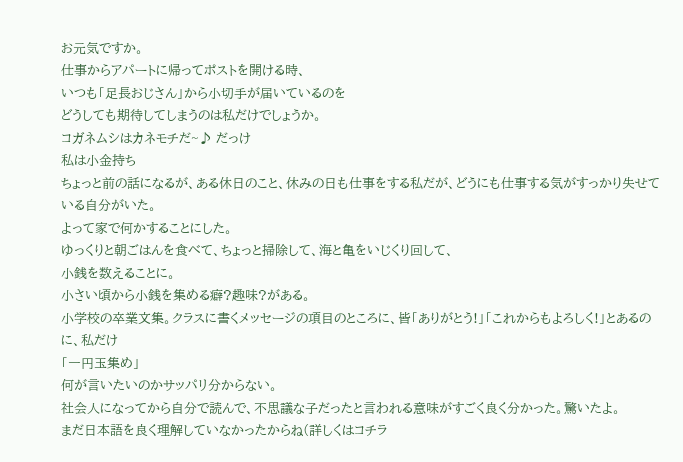お元気ですか。
仕事からアパートに帰ってポストを開ける時、
いつも「足長おじさん」から小切手が届いているのを
どうしても期待してしまうのは私だけでしょうか。
コガネムシはカネモチだ~♪ だっけ
私は小金持ち
ちょっと前の話になるが、ある休日のこと、休みの日も仕事をする私だが、どうにも仕事する気がすっかり失せている自分がいた。
よって家で何かすることにした。
ゆっくりと朝ごはんを食べて、ちょっと掃除して、海と亀をいじくり回して、
小銭を数えることに。
小さい頃から小銭を集める癖?趣味?がある。
小学校の卒業文集。クラスに書くメッセージの項目のところに、皆「ありがとう!」「これからもよろしく!」とあるのに、私だけ
「一円玉集め」
何が言いたいのかサッパリ分からない。
社会人になってから自分で読んで、不思議な子だったと言われる意味がすごく良く分かった。驚いたよ。
まだ日本語を良く理解していなかったからね(詳しくはコチラ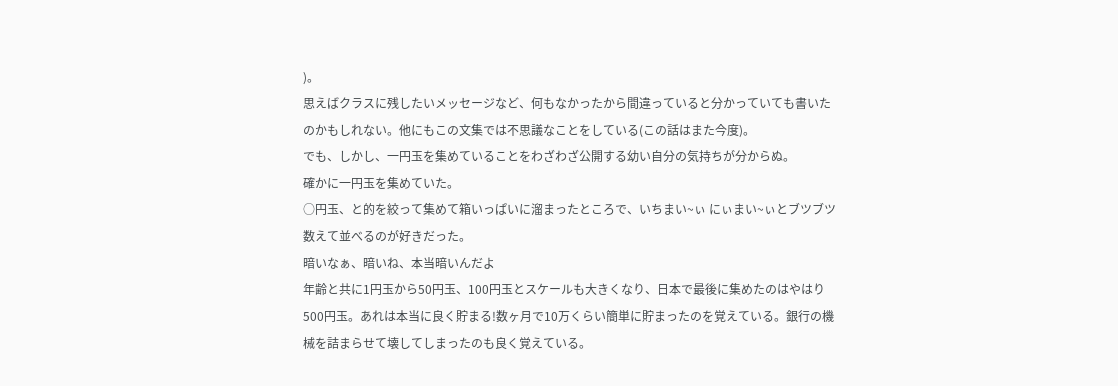)。
思えばクラスに残したいメッセージなど、何もなかったから間違っていると分かっていても書いたのかもしれない。他にもこの文集では不思議なことをしている(この話はまた今度)。
でも、しかし、一円玉を集めていることをわざわざ公開する幼い自分の気持ちが分からぬ。
確かに一円玉を集めていた。
○円玉、と的を絞って集めて箱いっぱいに溜まったところで、いちまい~ぃ にぃまい~ぃとブツブツ数えて並べるのが好きだった。
暗いなぁ、暗いね、本当暗いんだよ
年齢と共に1円玉から50円玉、100円玉とスケールも大きくなり、日本で最後に集めたのはやはり500円玉。あれは本当に良く貯まる!数ヶ月で10万くらい簡単に貯まったのを覚えている。銀行の機械を詰まらせて壊してしまったのも良く覚えている。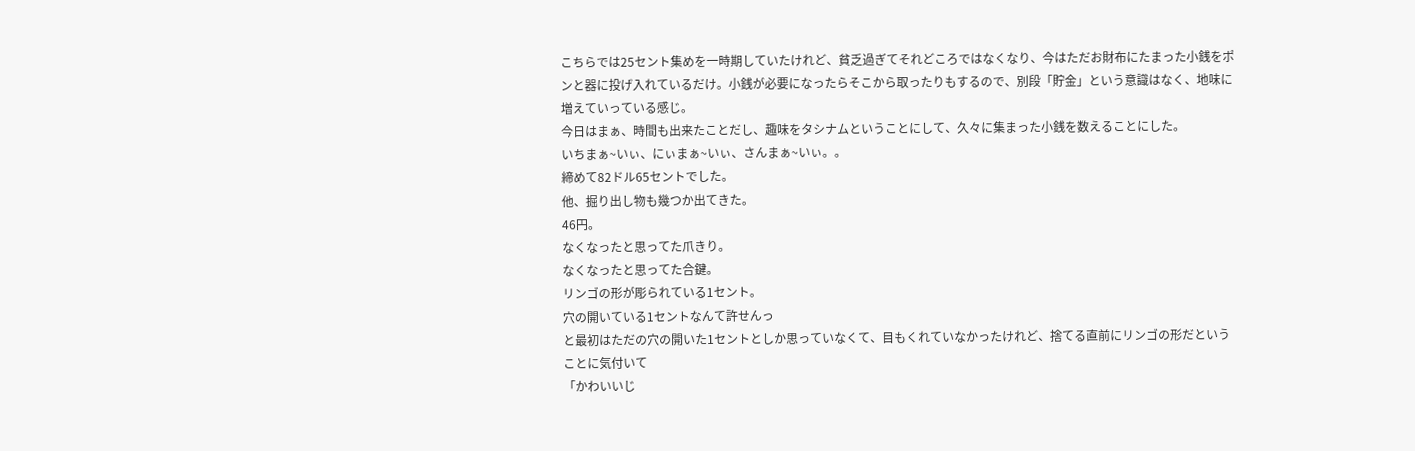こちらでは25セント集めを一時期していたけれど、貧乏過ぎてそれどころではなくなり、今はただお財布にたまった小銭をポンと器に投げ入れているだけ。小銭が必要になったらそこから取ったりもするので、別段「貯金」という意識はなく、地味に増えていっている感じ。
今日はまぁ、時間も出来たことだし、趣味をタシナムということにして、久々に集まった小銭を数えることにした。
いちまぁ~いぃ、にぃまぁ~いぃ、さんまぁ~いぃ。。
締めて82ドル65セントでした。
他、掘り出し物も幾つか出てきた。
46円。
なくなったと思ってた爪きり。
なくなったと思ってた合鍵。
リンゴの形が彫られている1セント。
穴の開いている1セントなんて許せんっ
と最初はただの穴の開いた1セントとしか思っていなくて、目もくれていなかったけれど、捨てる直前にリンゴの形だということに気付いて
「かわいいじ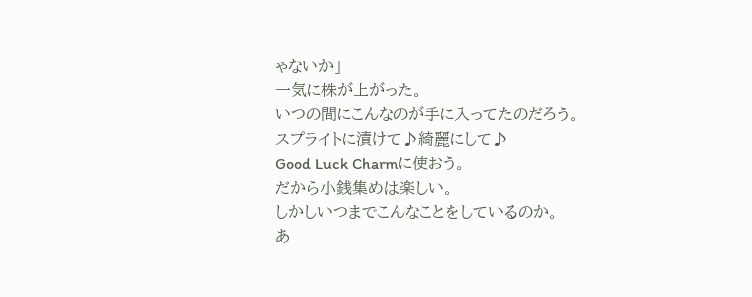ゃないか」
一気に株が上がった。
いつの間にこんなのが手に入ってたのだろう。
スプライトに漬けて♪綺麗にして♪
Good Luck Charmに使おう。
だから小銭集めは楽しい。
しかしいつまでこんなことをしているのか。
あ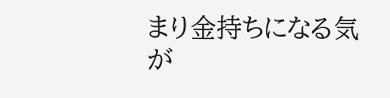まり金持ちになる気が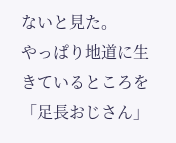ないと見た。
やっぱり地道に生きているところを「足長おじさん」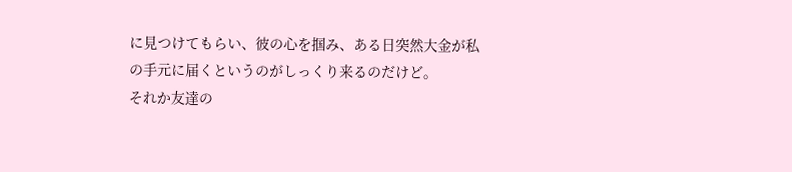に見つけてもらい、彼の心を掴み、ある日突然大金が私の手元に届くというのがしっくり来るのだけど。
それか友達の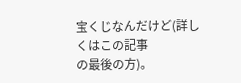宝くじなんだけど(詳しくはこの記事
の最後の方)。